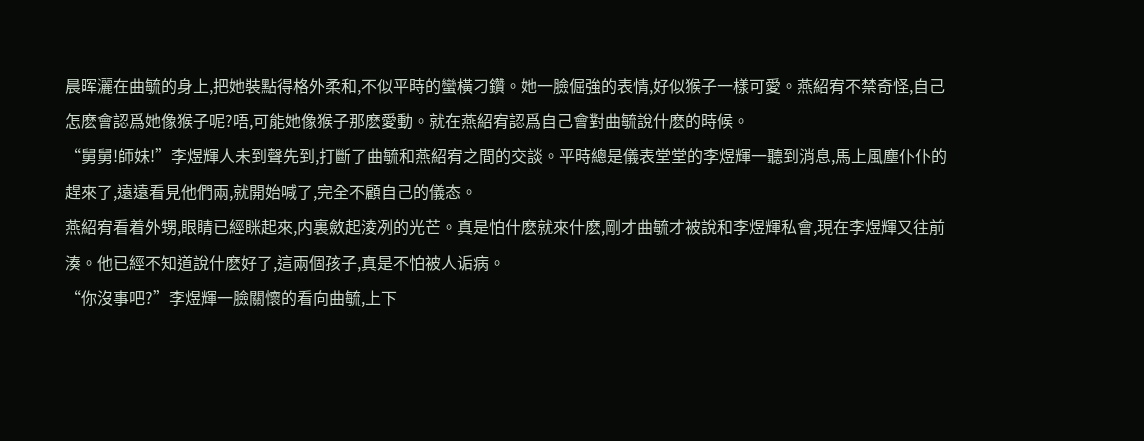晨晖灑在曲毓的身上,把她裝點得格外柔和,不似平時的蠻橫刁鑽。她一臉倔強的表情,好似猴子一樣可愛。燕紹宥不禁奇怪,自己怎麽會認爲她像猴子呢?唔,可能她像猴子那麽愛動。就在燕紹宥認爲自己會對曲毓說什麽的時候。
“舅舅!師妹!”李煜輝人未到聲先到,打斷了曲毓和燕紹宥之間的交談。平時總是儀表堂堂的李煜輝一聽到消息,馬上風塵仆仆的趕來了,遠遠看見他們兩,就開始喊了,完全不顧自己的儀态。
燕紹宥看着外甥,眼睛已經眯起來,内裏斂起淩冽的光芒。真是怕什麽就來什麽,剛才曲毓才被說和李煜輝私會,現在李煜輝又往前湊。他已經不知道說什麽好了,這兩個孩子,真是不怕被人诟病。
“你沒事吧?”李煜輝一臉關懷的看向曲毓,上下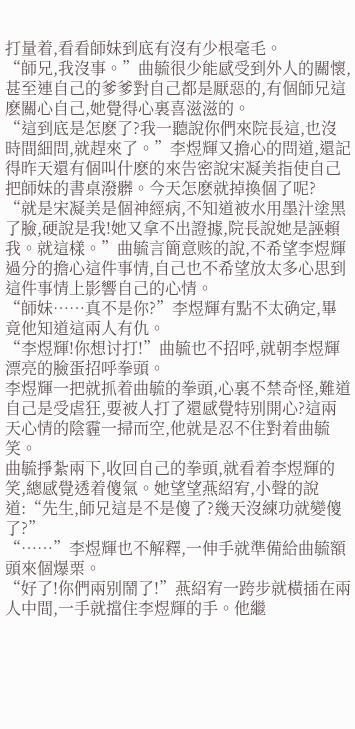打量着,看看師妹到底有沒有少根毫毛。
“師兄,我沒事。”曲毓很少能感受到外人的關懷,甚至連自己的爹爹對自己都是厭惡的,有個師兄這麽關心自己,她覺得心裏喜滋滋的。
“這到底是怎麽了?我一聽說你們來院長這,也沒時間細問,就趕來了。”李煜輝又擔心的問道,還記得昨天還有個叫什麽的來告密說宋凝美指使自己把師妹的書桌潑髒。今天怎麽就掉換個了呢?
“就是宋凝美是個神經病,不知道被水用墨汁塗黑了臉,硬說是我!她又拿不出證據,院長說她是誣賴我。就這樣。”曲毓言簡意赅的說,不希望李煜輝過分的擔心這件事情,自己也不希望放太多心思到這件事情上影響自己的心情。
“師妹……真不是你?”李煜輝有點不太确定,畢竟他知道這兩人有仇。
“李煜輝!你想讨打!”曲毓也不招呼,就朝李煜輝漂亮的臉蛋招呼拳頭。
李煜輝一把就抓着曲毓的拳頭,心裏不禁奇怪,難道自己是受虐狂,要被人打了還感覺特别開心?這兩天心情的陰霾一掃而空,他就是忍不住對着曲毓笑。
曲毓掙紮兩下,收回自己的拳頭,就看着李煜輝的笑,總感覺透着傻氣。她望望燕紹宥,小聲的說道:“先生,師兄這是不是傻了?幾天沒練功就變傻了?”
“……”李煜輝也不解釋,一伸手就準備給曲毓額頭來個爆栗。
“好了!你們兩别鬧了!”燕紹宥一跨步就橫插在兩人中間,一手就擋住李煜輝的手。他繼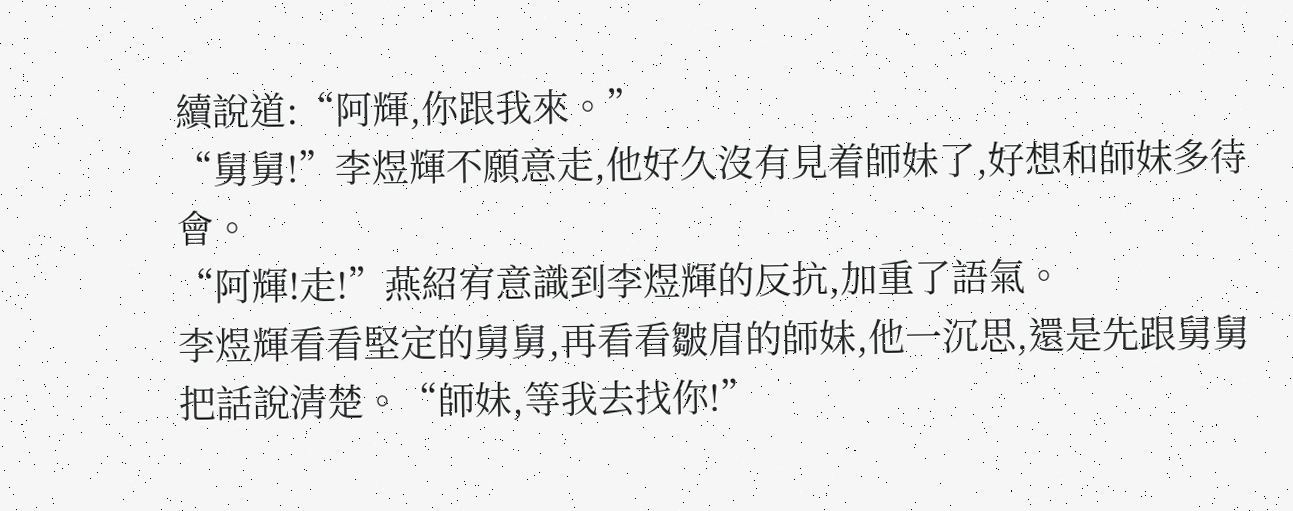續說道:“阿輝,你跟我來。”
“舅舅!”李煜輝不願意走,他好久沒有見着師妹了,好想和師妹多待會。
“阿輝!走!”燕紹宥意識到李煜輝的反抗,加重了語氣。
李煜輝看看堅定的舅舅,再看看皺眉的師妹,他一沉思,還是先跟舅舅把話說清楚。“師妹,等我去找你!”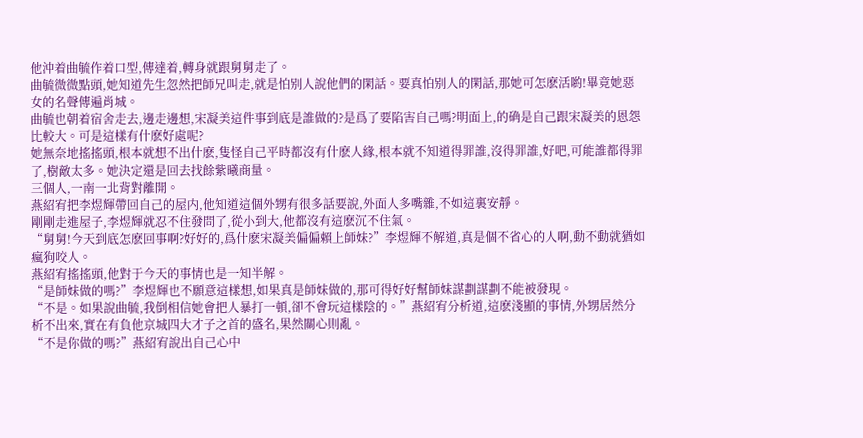他沖着曲毓作着口型,傳達着,轉身就跟舅舅走了。
曲毓微微點頭,她知道先生忽然把師兄叫走,就是怕别人說他們的閑話。要真怕别人的閑話,那她可怎麽活喲!畢竟她惡女的名聲傳遍肖城。
曲毓也朝着宿舍走去,邊走邊想,宋凝美這件事到底是誰做的?是爲了要陷害自己嗎?明面上,的确是自己跟宋凝美的恩怨比較大。可是這樣有什麽好處呢?
她無奈地搖搖頭,根本就想不出什麽,隻怪自己平時都沒有什麽人緣,根本就不知道得罪誰,沒得罪誰,好吧,可能誰都得罪了,樹敵太多。她決定還是回去找餘紫曦商量。
三個人,一南一北背對離開。
燕紹宥把李煜輝帶回自己的屋内,他知道這個外甥有很多話要說,外面人多嘴雜,不如這裏安靜。
剛剛走進屋子,李煜輝就忍不住發問了,從小到大,他都沒有這麽沉不住氣。
“舅舅!今天到底怎麽回事啊?好好的,爲什麽宋凝美偏偏賴上師妹?”李煜輝不解道,真是個不省心的人啊,動不動就猶如瘋狗咬人。
燕紹宥搖搖頭,他對于今天的事情也是一知半解。
“是師妹做的嗎?”李煜輝也不願意這樣想,如果真是師妹做的,那可得好好幫師妹謀劃謀劃不能被發現。
“不是。如果說曲毓,我倒相信她會把人暴打一頓,卻不會玩這樣陰的。”燕紹宥分析道,這麽淺顯的事情,外甥居然分析不出來,實在有負他京城四大才子之首的盛名,果然關心則亂。
“不是你做的嗎?”燕紹宥說出自己心中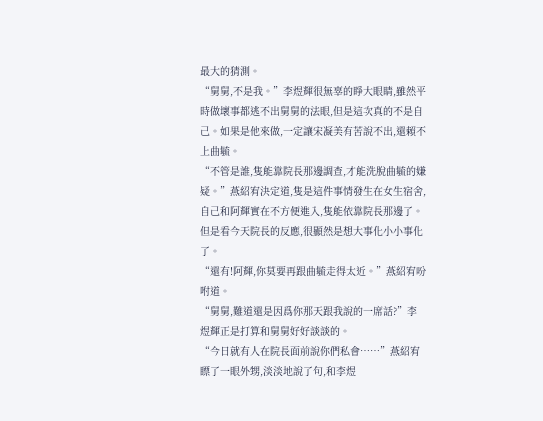最大的猜測。
“舅舅,不是我。”李煜輝很無辜的睜大眼睛,雖然平時做壞事都逃不出舅舅的法眼,但是這次真的不是自己。如果是他來做,一定讓宋凝美有苦說不出,還賴不上曲毓。
“不管是誰,隻能靠院長那邊調查,才能洗脫曲毓的嫌疑。”燕紹宥決定道,隻是這件事情發生在女生宿舍,自己和阿輝實在不方便進入,隻能依靠院長那邊了。但是看今天院長的反應,很顯然是想大事化小小事化了。
“還有!阿輝,你莫要再跟曲毓走得太近。”燕紹宥吩咐道。
“舅舅,難道還是因爲你那天跟我說的一席話?”李煜輝正是打算和舅舅好好談談的。
“今日就有人在院長面前說你們私會……”燕紹宥瞟了一眼外甥,淡淡地說了句,和李煜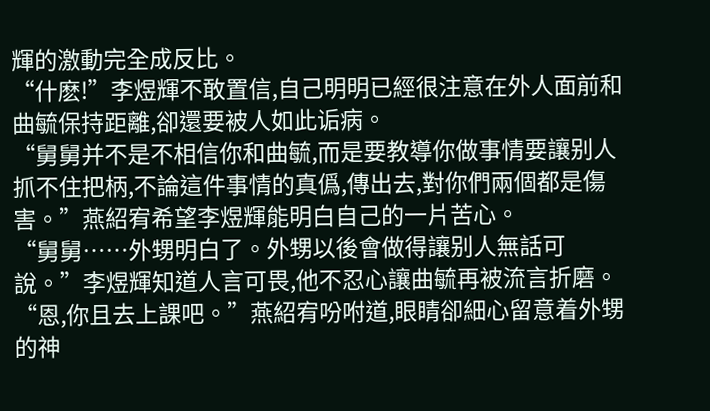輝的激動完全成反比。
“什麽!”李煜輝不敢置信,自己明明已經很注意在外人面前和曲毓保持距離,卻還要被人如此诟病。
“舅舅并不是不相信你和曲毓,而是要教導你做事情要讓别人抓不住把柄,不論這件事情的真僞,傳出去,對你們兩個都是傷害。”燕紹宥希望李煜輝能明白自己的一片苦心。
“舅舅……外甥明白了。外甥以後會做得讓别人無話可說。”李煜輝知道人言可畏,他不忍心讓曲毓再被流言折磨。
“恩,你且去上課吧。”燕紹宥吩咐道,眼睛卻細心留意着外甥的神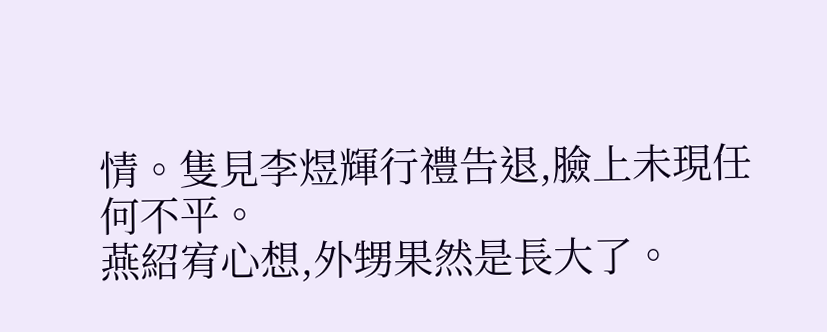情。隻見李煜輝行禮告退,臉上未現任何不平。
燕紹宥心想,外甥果然是長大了。